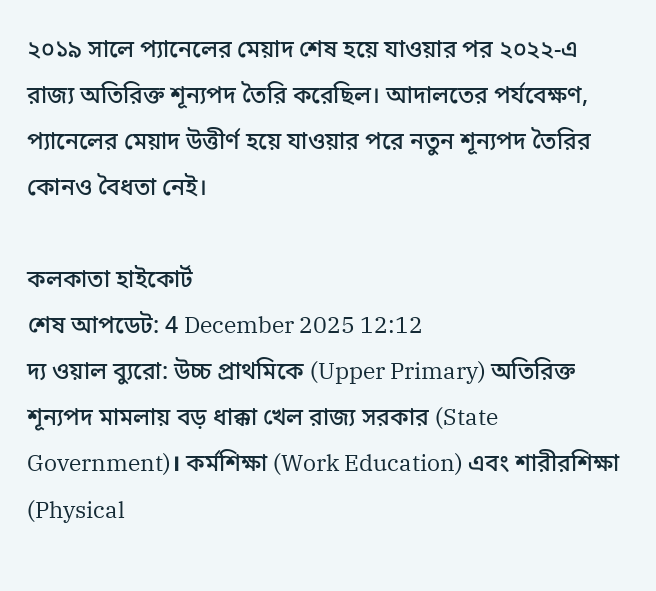২০১৯ সালে প্যানেলের মেয়াদ শেষ হয়ে যাওয়ার পর ২০২২-এ রাজ্য অতিরিক্ত শূন্যপদ তৈরি করেছিল। আদালতের পর্যবেক্ষণ, প্যানেলের মেয়াদ উত্তীর্ণ হয়ে যাওয়ার পরে নতুন শূন্যপদ তৈরির কোনও বৈধতা নেই।

কলকাতা হাইকোর্ট
শেষ আপডেট: 4 December 2025 12:12
দ্য ওয়াল ব্যুরো: উচ্চ প্রাথমিকে (Upper Primary) অতিরিক্ত শূন্যপদ মামলায় বড় ধাক্কা খেল রাজ্য সরকার (State Government)। কর্মশিক্ষা (Work Education) এবং শারীরশিক্ষা (Physical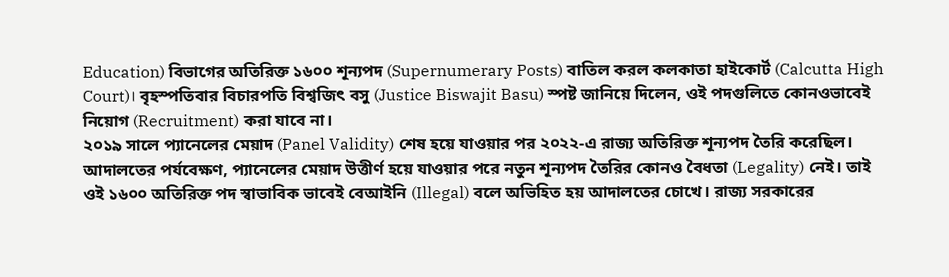Education) বিভাগের অতিরিক্ত ১৬০০ শূন্যপদ (Supernumerary Posts) বাতিল করল কলকাতা হাইকোর্ট (Calcutta High Court)। বৃহস্পতিবার বিচারপতি বিশ্বজিৎ বসু (Justice Biswajit Basu) স্পষ্ট জানিয়ে দিলেন, ওই পদগুলিতে কোনওভাবেই নিয়োগ (Recruitment) করা যাবে না।
২০১৯ সালে প্যানেলের মেয়াদ (Panel Validity) শেষ হয়ে যাওয়ার পর ২০২২-এ রাজ্য অতিরিক্ত শূন্যপদ তৈরি করেছিল। আদালতের পর্যবেক্ষণ, প্যানেলের মেয়াদ উত্তীর্ণ হয়ে যাওয়ার পরে নতুন শূন্যপদ তৈরির কোনও বৈধতা (Legality) নেই। তাই ওই ১৬০০ অতিরিক্ত পদ স্বাভাবিক ভাবেই বেআইনি (Illegal) বলে অভিহিত হয় আদালতের চোখে। রাজ্য সরকারের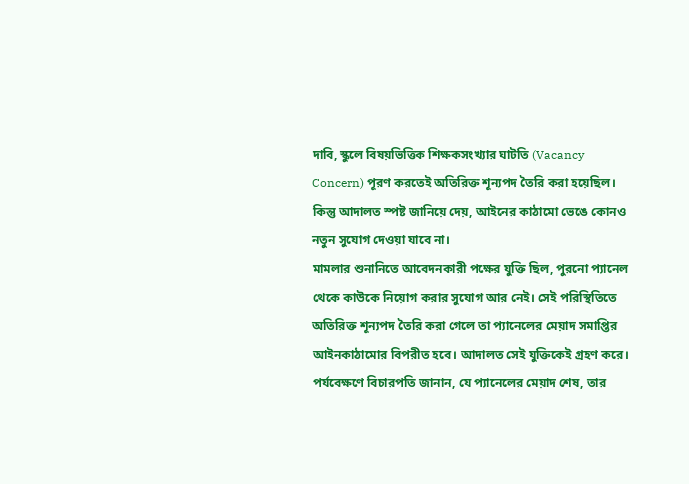দাবি, স্কুলে বিষয়ভিত্তিক শিক্ষকসংখ্যার ঘাটতি (Vacancy Concern) পূরণ করতেই অতিরিক্ত শূন্যপদ তৈরি করা হয়েছিল। কিন্তু আদালত স্পষ্ট জানিয়ে দেয়, আইনের কাঠামো ভেঙে কোনও নতুন সুযোগ দেওয়া যাবে না।
মামলার শুনানিতে আবেদনকারী পক্ষের যুক্তি ছিল, পুরনো প্যানেল থেকে কাউকে নিয়োগ করার সুযোগ আর নেই। সেই পরিস্থিতিতে অতিরিক্ত শূন্যপদ তৈরি করা গেলে তা প্যানেলের মেয়াদ সমাপ্তির আইনকাঠামোর বিপরীত হবে। আদালত সেই যুক্তিকেই গ্রহণ করে। পর্যবেক্ষণে বিচারপতি জানান, যে প্যানেলের মেয়াদ শেষ, তার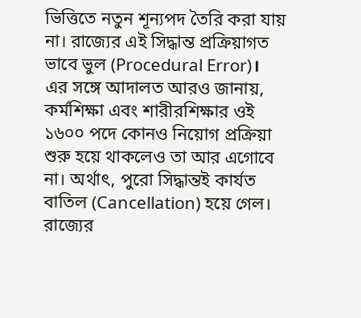ভিত্তিতে নতুন শূন্যপদ তৈরি করা যায় না। রাজ্যের এই সিদ্ধান্ত প্রক্রিয়াগত ভাবে ভুল (Procedural Error)।
এর সঙ্গে আদালত আরও জানায়, কর্মশিক্ষা এবং শারীরশিক্ষার ওই ১৬০০ পদে কোনও নিয়োগ প্রক্রিয়া শুরু হয়ে থাকলেও তা আর এগোবে না। অর্থাৎ, পুরো সিদ্ধান্তই কার্যত বাতিল (Cancellation) হয়ে গেল।
রাজ্যের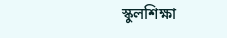স্কুলশিক্ষা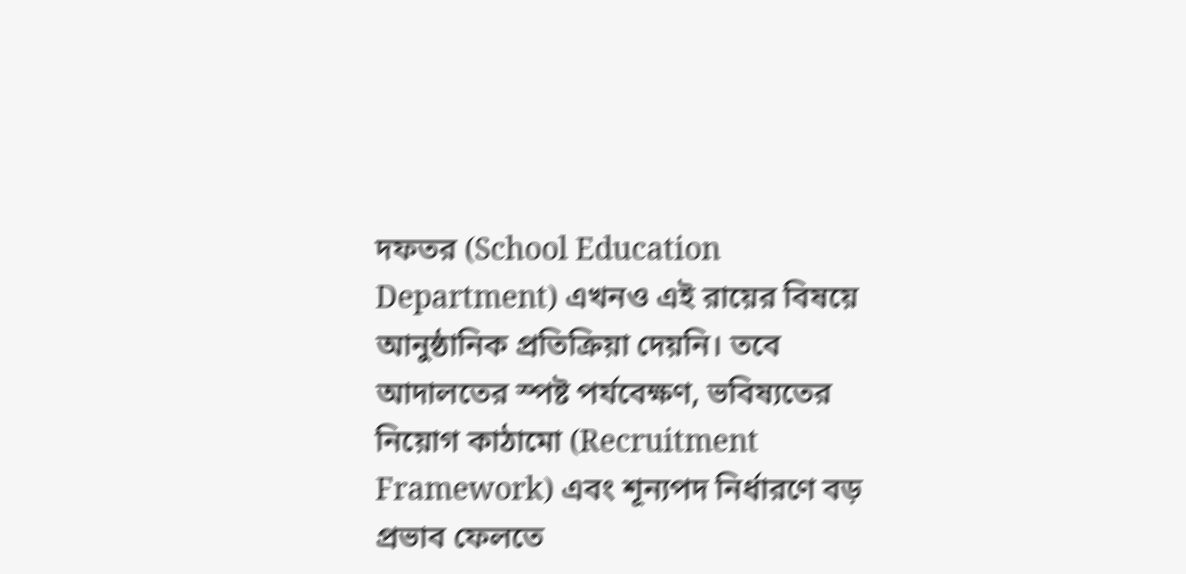দফতর (School Education Department) এখনও এই রায়ের বিষয়ে আনুষ্ঠানিক প্রতিক্রিয়া দেয়নি। তবে আদালতের স্পষ্ট পর্যবেক্ষণ, ভবিষ্যতের নিয়োগ কাঠামো (Recruitment Framework) এবং শূন্যপদ নির্ধারণে বড় প্রভাব ফেলতে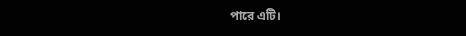পারে এটি।